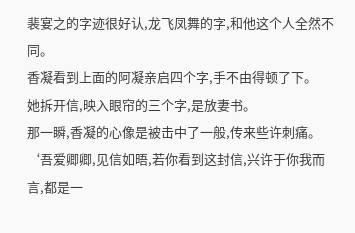裴宴之的字迹很好认,龙飞凤舞的字,和他这个人全然不同。
香凝看到上面的阿凝亲启四个字,手不由得顿了下。
她拆开信,映入眼帘的三个字,是放妻书。
那一瞬,香凝的心像是被击中了一般,传来些许刺痛。
‘吾爱卿卿,见信如晤,若你看到这封信,兴许于你我而言,都是一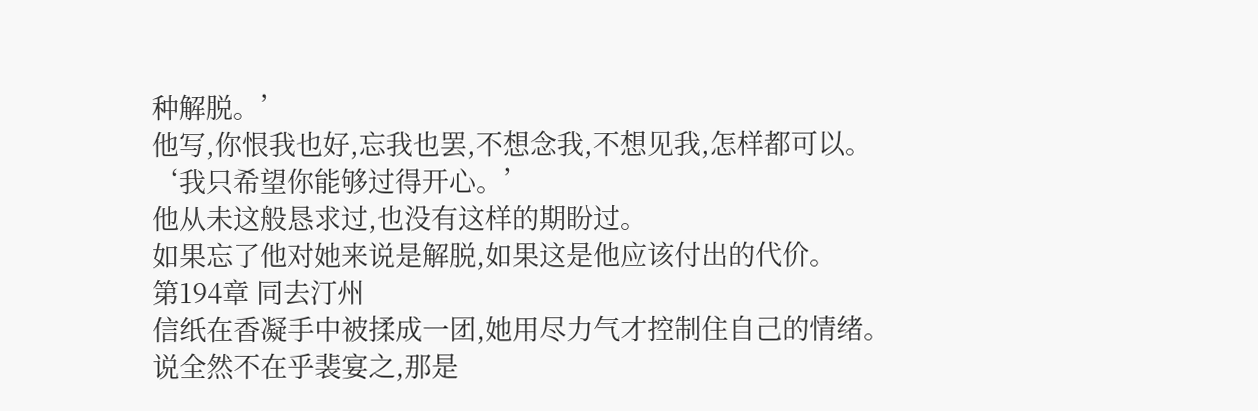种解脱。’
他写,你恨我也好,忘我也罢,不想念我,不想见我,怎样都可以。
‘我只希望你能够过得开心。’
他从未这般恳求过,也没有这样的期盼过。
如果忘了他对她来说是解脱,如果这是他应该付出的代价。
第194章 同去汀州
信纸在香凝手中被揉成一团,她用尽力气才控制住自己的情绪。
说全然不在乎裴宴之,那是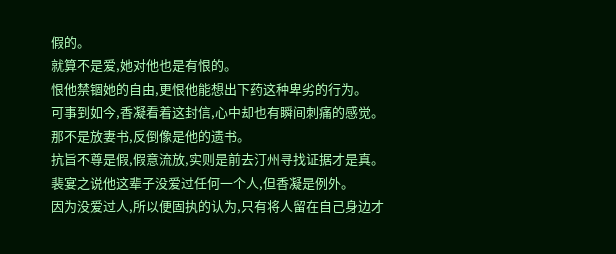假的。
就算不是爱,她对他也是有恨的。
恨他禁锢她的自由,更恨他能想出下药这种卑劣的行为。
可事到如今,香凝看着这封信,心中却也有瞬间刺痛的感觉。
那不是放妻书,反倒像是他的遗书。
抗旨不尊是假,假意流放,实则是前去汀州寻找证据才是真。
裴宴之说他这辈子没爱过任何一个人,但香凝是例外。
因为没爱过人,所以便固执的认为,只有将人留在自己身边才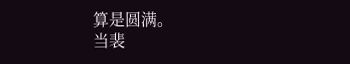算是圆满。
当裴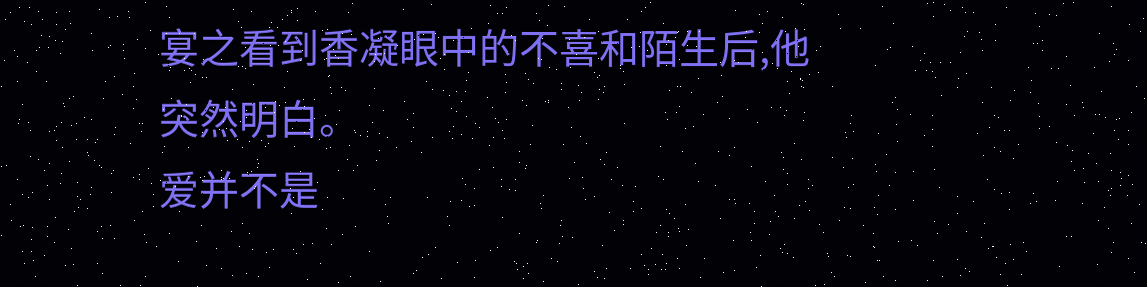宴之看到香凝眼中的不喜和陌生后,他突然明白。
爱并不是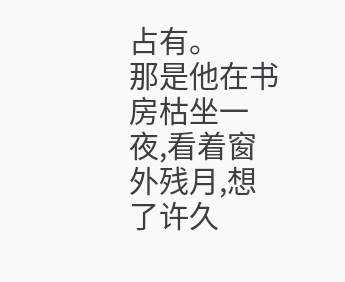占有。
那是他在书房枯坐一夜,看着窗外残月,想了许久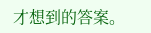才想到的答案。